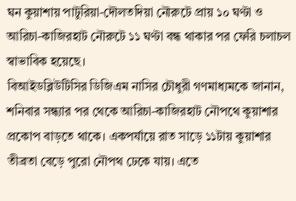ঘন কুয়াশায় পাটুরিয়া-দৌলতদিয়া নৌরুটে প্রায় ১০ ঘণ্টা ও আরিচা-কাজিরহাট নৌরুটে ১১ ঘণ্টা বন্ধ থাকার পর ফেরি চলাচল স্বাভাবিক হয়েছে।
বিআইডব্লিউটিসির ডিজিএম নাসির চৌধুরী গণমাধ্যমকে জানান, শনিবার সন্ধ্যার পর থেকে আরিচা-কাজিরহাট নৌপথে কুয়াশার প্রকোপ বাড়তে থাকে। একপর্যায়ে রাত সাড়ে ১১টায় কুয়াশার তীব্রতা বেড়ে পুরো নৌপথ ঢেকে যায়। এতে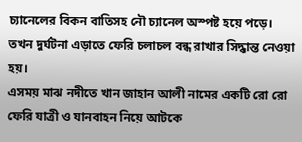চ্যানেলের বিকন বাতিসহ নৌ চ্যানেল অস্পষ্ট হয়ে পড়ে। তখন দুর্ঘটনা এড়াতে ফেরি চলাচল বন্ধ রাখার সিদ্ধান্ত নেওয়া হয়।
এসময় মাঝ নদীতে খান জাহান আলী নামের একটি রো রো ফেরি যাত্রী ও যানবাহন নিয়ে আটকে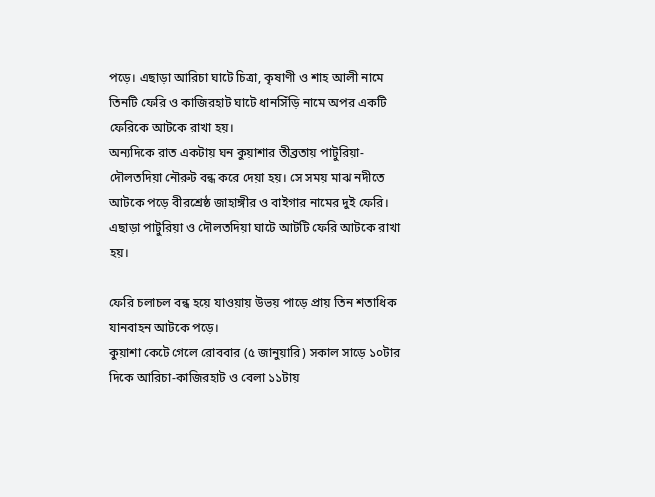পড়ে। এছাড়া আরিচা ঘাটে চিত্রা, কৃষাণী ও শাহ আলী নামে তিনটি ফেরি ও কাজিরহাট ঘাটে ধানসিঁড়ি নামে অপর একটি ফেরিকে আটকে রাখা হয়।
অন্যদিকে রাত একটায় ঘন কুয়াশার তীব্রতায় পাটুরিয়া-দৌলতদিয়া নৌরুট বন্ধ করে দেয়া হয়। সে সময় মাঝ নদীতে আটকে পড়ে বীরশ্রেষ্ঠ জাহাঙ্গীর ও বাইগার নামের দুই ফেরি। এছাড়া পাটুরিয়া ও দৌলতদিয়া ঘাটে আটটি ফেরি আটকে রাখা হয়।

ফেরি চলাচল বন্ধ হয়ে যাওয়ায় উভয় পাড়ে প্রায় তিন শতাধিক যানবাহন আটকে পড়ে।
কুয়াশা কেটে গেলে রোববার (৫ জানুয়ারি) সকাল সাড়ে ১০টার দিকে আরিচা-কাজিরহাট ও বেলা ১১টায়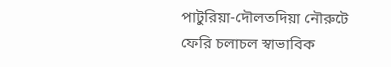পাটুরিয়া-দৌলতদিয়া নৌরুটে ফেরি চলাচল স্বাভাবিক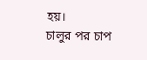হয়।
চালুর পর চাপ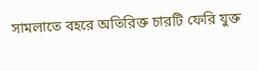সামলাতে বহরে অতিরিক্ত চারটি ফেরি যুক্ত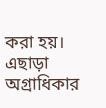করা হয়। এছাড়া অগ্রাধিকার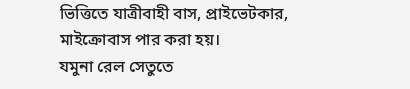ভিত্তিতে যাত্রীবাহী বাস, প্রাইভেটকার, মাইক্রোবাস পার করা হয়।
যমুনা রেল সেতুতে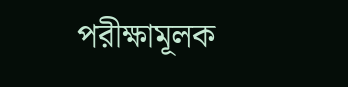পরীক্ষামূলক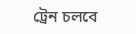ট্রেন চলবে